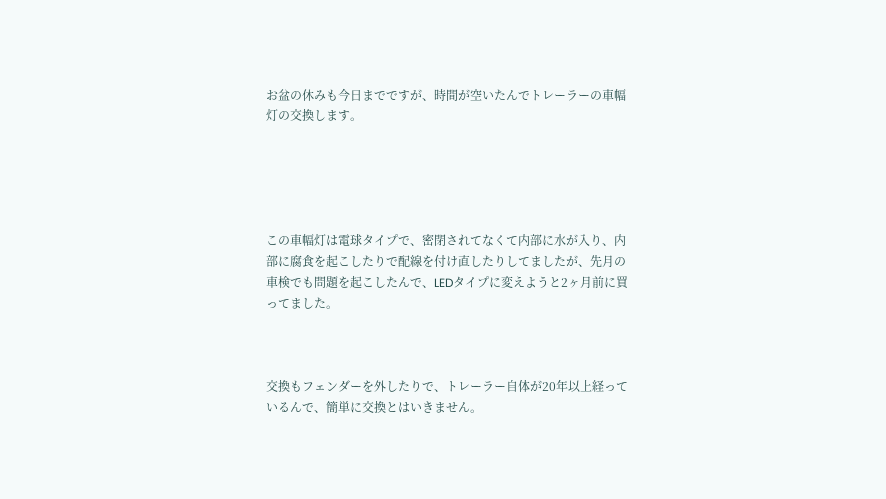お盆の休みも今日までですが、時間が空いたんでトレーラーの車幅灯の交換します。





この車幅灯は電球タイプで、密閉されてなくて内部に水が入り、内部に腐食を起こしたりで配線を付け直したりしてましたが、先月の車検でも問題を起こしたんで、LEDタイプに変えようと2ヶ月前に買ってました。



交換もフェンダーを外したりで、トレーラー自体が20年以上経っているんで、簡単に交換とはいきません。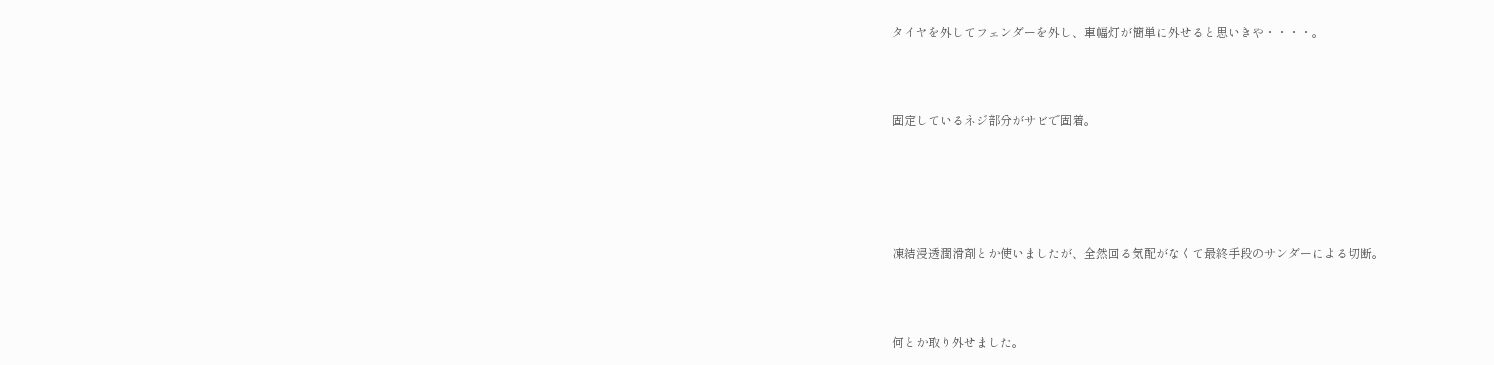タイヤを外してフェンダーを外し、車幅灯が簡単に外せると思いきや・・・・。



固定しているネジ部分がサビで固着。





凍結浸透潤滑剤とか使いましたが、全然回る気配がなくて最終手段のサンダーによる切断。



何とか取り外せました。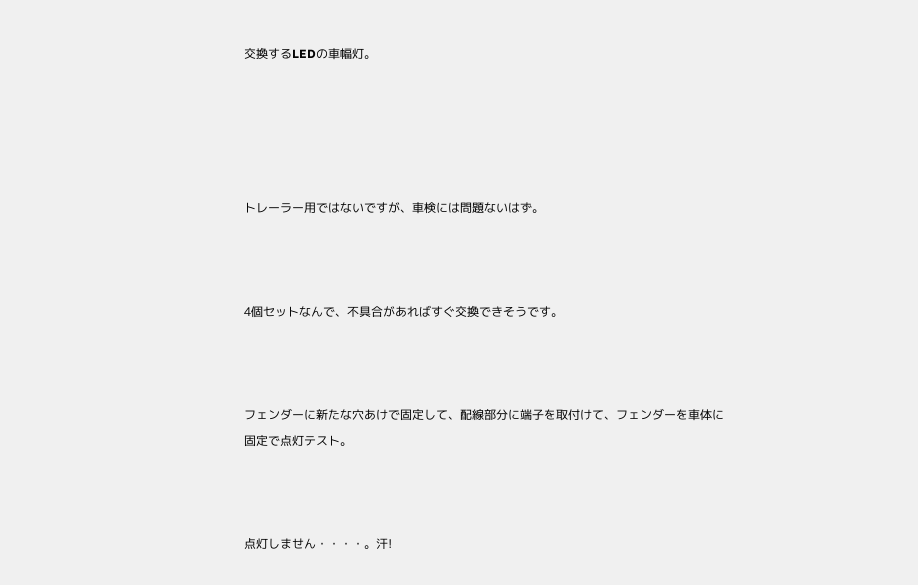交換するLEDの車幅灯。





トレーラー用ではないですが、車検には問題ないはず。



4個セットなんで、不具合があればすぐ交換できそうです。



フェンダーに新たな穴あけで固定して、配線部分に端子を取付けて、フェンダーを車体に固定で点灯テスト。



点灯しません・・・・。汗!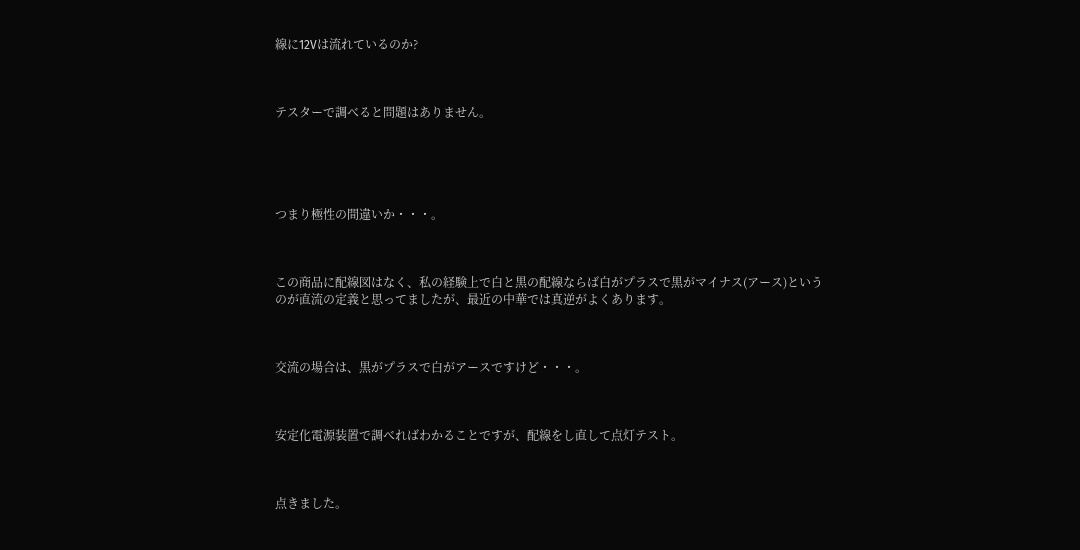線に12Vは流れているのか?



テスターで調べると問題はありません。





つまり極性の間違いか・・・。



この商品に配線図はなく、私の経験上で白と黒の配線ならば白がプラスで黒がマイナス(アース)というのが直流の定義と思ってましたが、最近の中華では真逆がよくあります。



交流の場合は、黒がプラスで白がアースですけど・・・。



安定化電源装置で調べればわかることですが、配線をし直して点灯テスト。



点きました。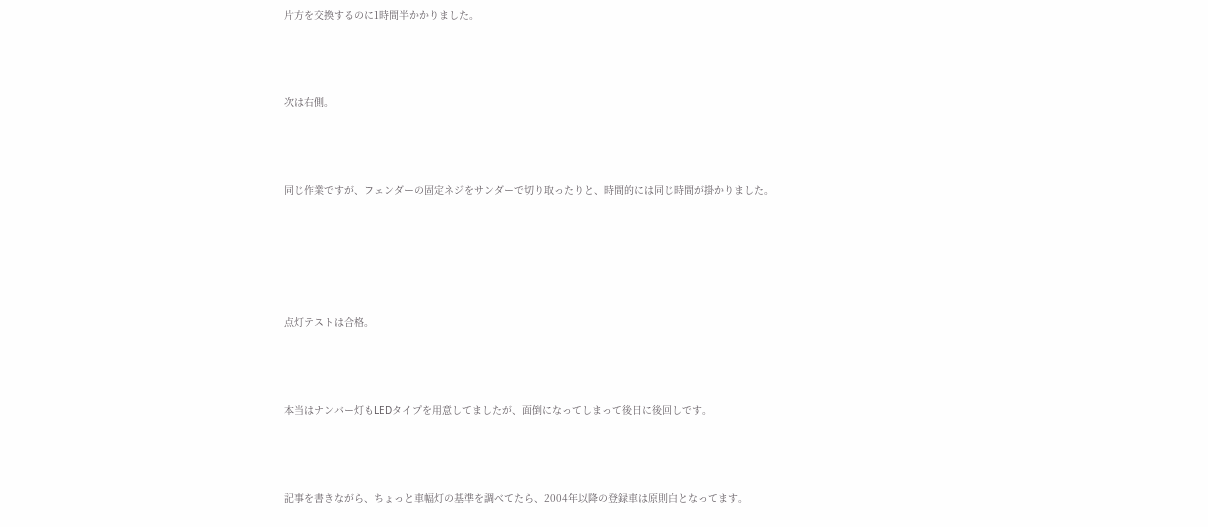片方を交換するのに1時間半かかりました。



次は右側。



同じ作業ですが、フェンダーの固定ネジをサンダーで切り取ったりと、時間的には同じ時間が掛かりました。





点灯テストは合格。



本当はナンバー灯もLEDタイプを用意してましたが、面倒になってしまって後日に後回しです。



記事を書きながら、ちょっと車幅灯の基準を調べてたら、2004年以降の登録車は原則白となってます。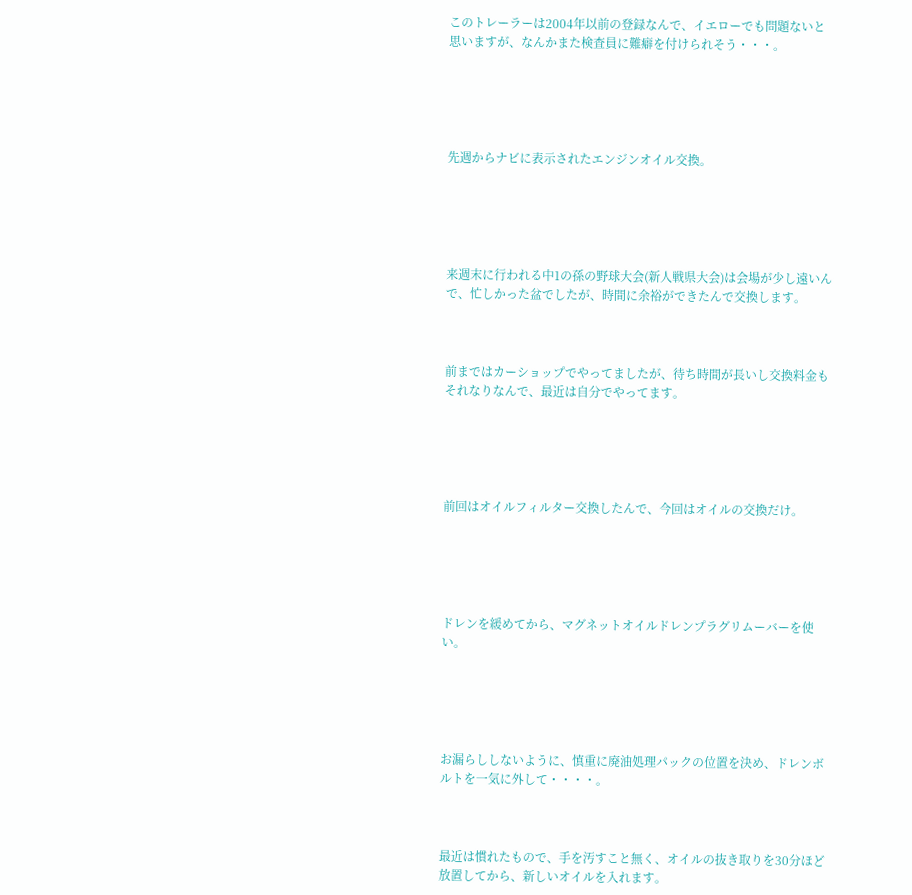このトレーラーは2004年以前の登録なんで、イエローでも問題ないと思いますが、なんかまた検査員に難癖を付けられそう・・・。





先週からナビに表示されたエンジンオイル交換。





来週末に行われる中1の孫の野球大会(新人戦県大会)は会場が少し遠いんで、忙しかった盆でしたが、時間に余裕ができたんで交換します。



前まではカーショップでやってましたが、待ち時間が長いし交換料金もそれなりなんで、最近は自分でやってます。





前回はオイルフィルター交換したんで、今回はオイルの交換だけ。





ドレンを緩めてから、マグネットオイルドレンプラグリムーバーを使い。





お漏らししないように、慎重に廃油処理パックの位置を決め、ドレンボルトを一気に外して・・・・。



最近は慣れたもので、手を汚すこと無く、オイルの抜き取りを30分ほど放置してから、新しいオイルを入れます。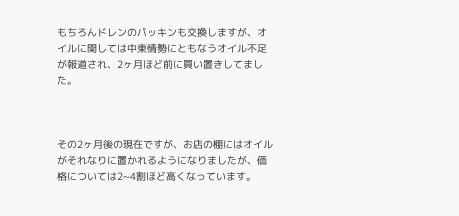もちろんドレンのパッキンも交換しますが、オイルに関しては中東情勢にともなうオイル不足が報道され、2ヶ月ほど前に買い置きしてました。



その2ヶ月後の現在ですが、お店の棚にはオイルがそれなりに置かれるようになりましたが、価格については2~4割ほど高くなっています。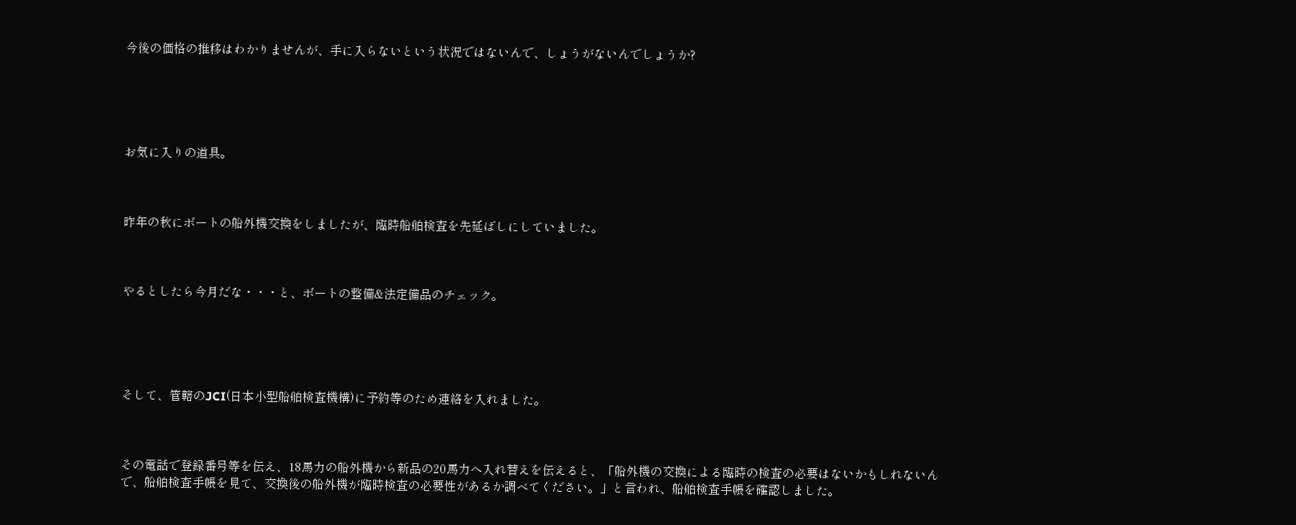今後の価格の推移はわかりませんが、手に入らないという状況ではないんで、しょうがないんでしょうか?





お気に入りの道具。



昨年の秋にボートの船外機交換をしましたが、臨時船舶検査を先延ばしにしていました。



やるとしたら今月だな・・・と、ボートの整備&法定備品のチェック。





そして、管轄のJCI(日本小型船舶検査機構)に予約等のため連絡を入れました。



その電話で登録番号等を伝え、18馬力の船外機から新品の20馬力へ入れ替えを伝えると、「船外機の交換による臨時の検査の必要はないかもしれないんで、船舶検査手帳を見て、交換後の船外機が臨時検査の必要性があるか調べてください。」と言われ、船舶検査手帳を確認しました。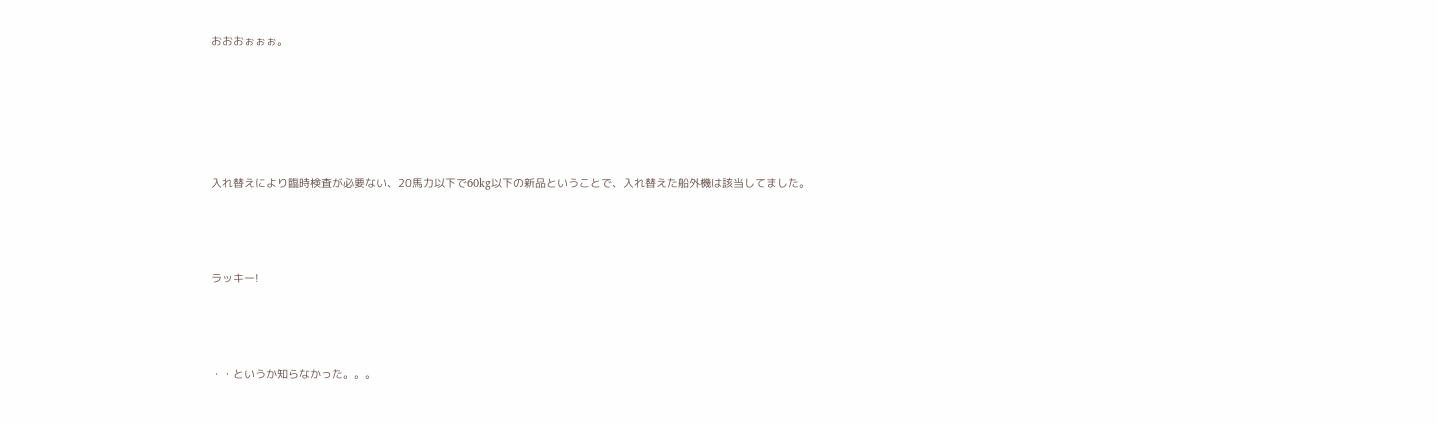おおおぉぉぉ。





入れ替えにより臨時検査が必要ない、20馬力以下で60kg以下の新品ということで、入れ替えた船外機は該当してました。



ラッキー!



・・というか知らなかった。。。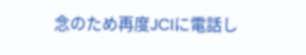念のため再度JCIに電話し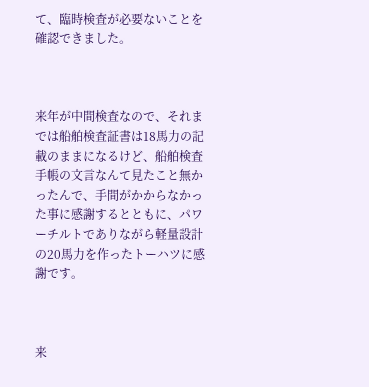て、臨時検査が必要ないことを確認できました。



来年が中間検査なので、それまでは船舶検査証書は18馬力の記載のままになるけど、船舶検査手帳の文言なんて見たこと無かったんで、手間がかからなかった事に感謝するとともに、パワーチルトでありながら軽量設計の20馬力を作ったトーハツに感謝です。



来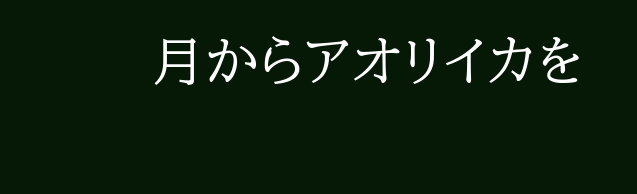月からアオリイカを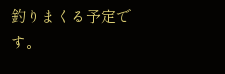釣りまくる予定です。